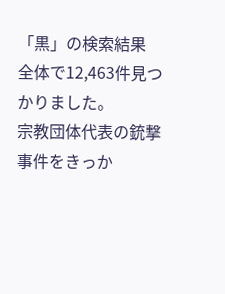「黒」の検索結果
全体で12,463件見つかりました。
宗教団体代表の銃撃事件をきっか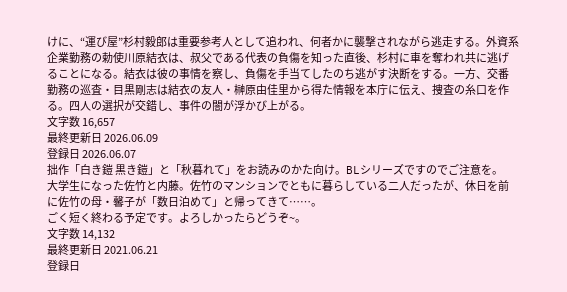けに、“運び屋”杉村毅郎は重要参考人として追われ、何者かに襲撃されながら逃走する。外資系企業勤務の勅使川原結衣は、叔父である代表の負傷を知った直後、杉村に車を奪われ共に逃げることになる。結衣は彼の事情を察し、負傷を手当てしたのち逃がす決断をする。一方、交番勤務の巡査・目黒剛志は結衣の友人・榊原由佳里から得た情報を本庁に伝え、捜査の糸口を作る。四人の選択が交錯し、事件の闇が浮かび上がる。
文字数 16,657
最終更新日 2026.06.09
登録日 2026.06.07
拙作「白き鎧 黒き鎧」と「秋暮れて」をお読みのかた向け。BLシリーズですのでご注意を。
大学生になった佐竹と内藤。佐竹のマンションでともに暮らしている二人だったが、休日を前に佐竹の母・馨子が「数日泊めて」と帰ってきて……。
ごく短く終わる予定です。よろしかったらどうぞ~。
文字数 14,132
最終更新日 2021.06.21
登録日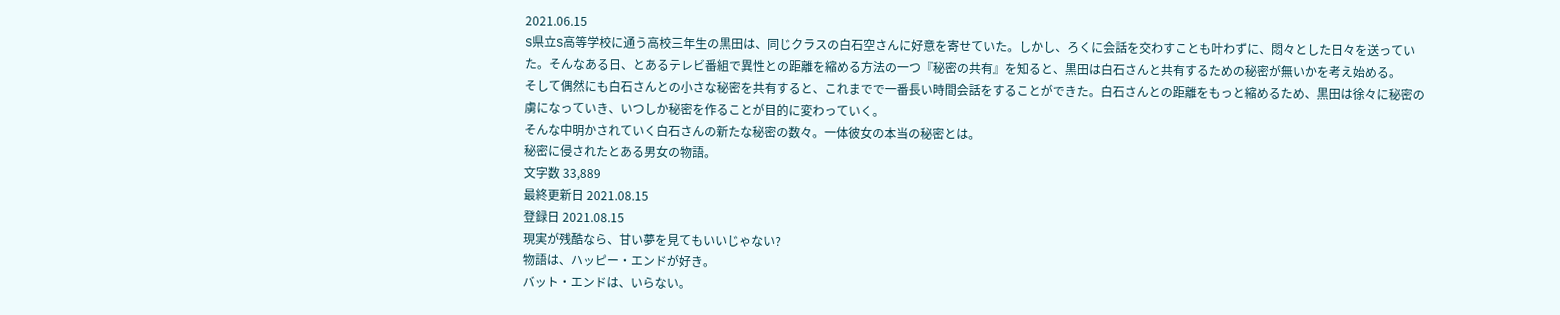2021.06.15
S県立S高等学校に通う高校三年生の黒田は、同じクラスの白石空さんに好意を寄せていた。しかし、ろくに会話を交わすことも叶わずに、悶々とした日々を送っていた。そんなある日、とあるテレビ番組で異性との距離を縮める方法の一つ『秘密の共有』を知ると、黒田は白石さんと共有するための秘密が無いかを考え始める。
そして偶然にも白石さんとの小さな秘密を共有すると、これまでで一番長い時間会話をすることができた。白石さんとの距離をもっと縮めるため、黒田は徐々に秘密の虜になっていき、いつしか秘密を作ることが目的に変わっていく。
そんな中明かされていく白石さんの新たな秘密の数々。一体彼女の本当の秘密とは。
秘密に侵されたとある男女の物語。
文字数 33,889
最終更新日 2021.08.15
登録日 2021.08.15
現実が残酷なら、甘い夢を見てもいいじゃない?
物語は、ハッピー・エンドが好き。
バット・エンドは、いらない。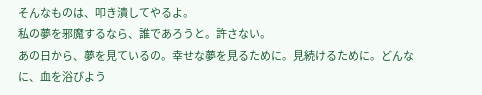そんなものは、叩き潰してやるよ。
私の夢を邪魔するなら、誰であろうと。許さない。
あの日から、夢を見ているの。幸せな夢を見るために。見続けるために。どんなに、血を浴びよう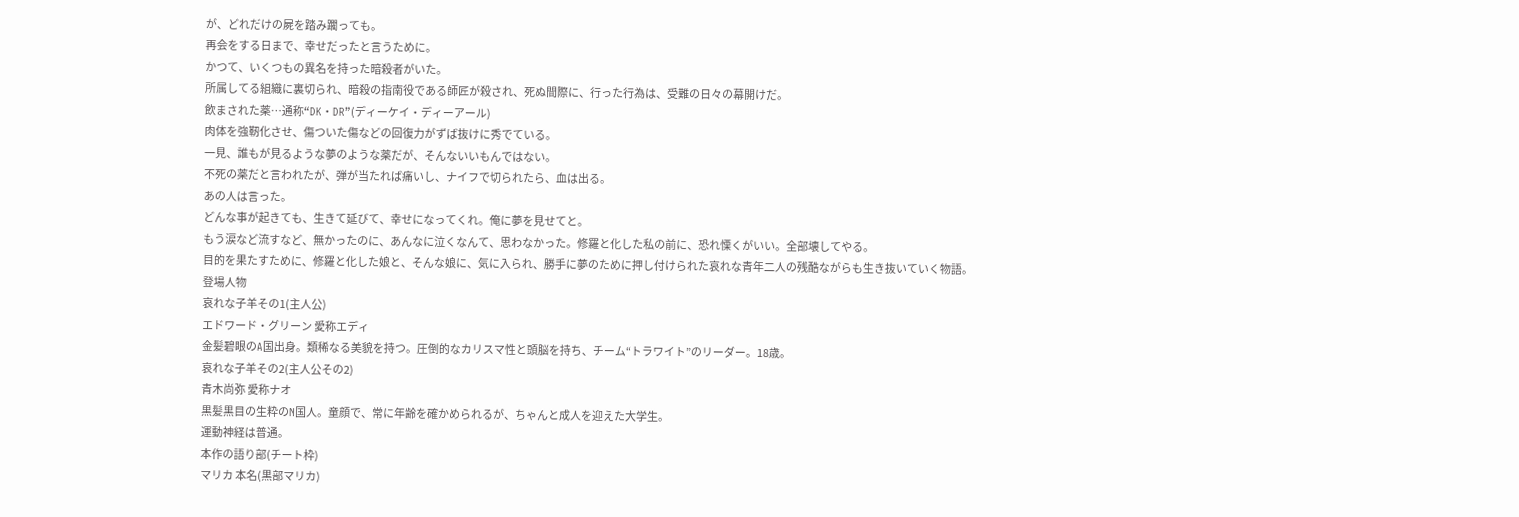が、どれだけの屍を踏み躙っても。
再会をする日まで、幸せだったと言うために。
かつて、いくつもの異名を持った暗殺者がいた。
所属してる組織に裏切られ、暗殺の指南役である師匠が殺され、死ぬ間際に、行った行為は、受難の日々の幕開けだ。
飲まされた薬…通称“DK・DR”(ディーケイ・ディーアール)
肉体を強靭化させ、傷ついた傷などの回復力がずば抜けに秀でている。
一見、誰もが見るような夢のような薬だが、そんないいもんではない。
不死の薬だと言われたが、弾が当たれば痛いし、ナイフで切られたら、血は出る。
あの人は言った。
どんな事が起きても、生きて延びて、幸せになってくれ。俺に夢を見せてと。
もう涙など流すなど、無かったのに、あんなに泣くなんて、思わなかった。修羅と化した私の前に、恐れ慄くがいい。全部壊してやる。
目的を果たすために、修羅と化した娘と、そんな娘に、気に入られ、勝手に夢のために押し付けられた哀れな青年二人の残酷ながらも生き抜いていく物語。
登場人物
哀れな子羊その1(主人公)
エドワード・グリーン 愛称エディ
金髪碧眼のA国出身。類稀なる美貌を持つ。圧倒的なカリスマ性と頭脳を持ち、チーム“トラワイト”のリーダー。18歳。
哀れな子羊その2(主人公その2)
青木尚弥 愛称ナオ
黒髪黒目の生粋のN国人。童顔で、常に年齢を確かめられるが、ちゃんと成人を迎えた大学生。
運動神経は普通。
本作の語り部(チート枠)
マリカ 本名(黒部マリカ)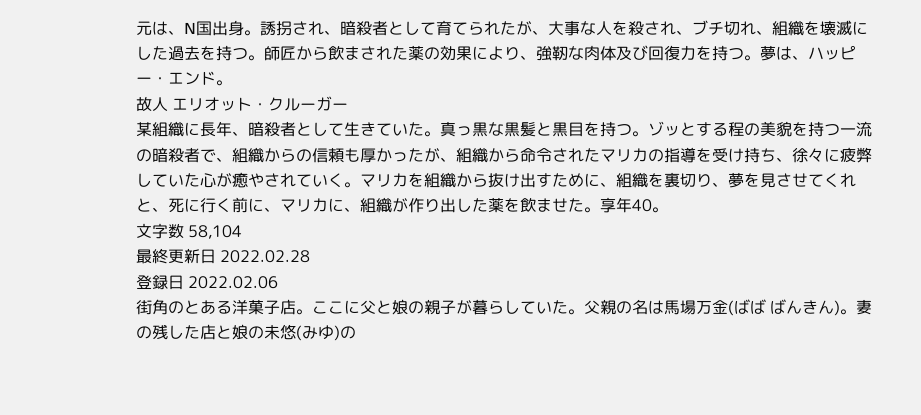元は、N国出身。誘拐され、暗殺者として育てられたが、大事な人を殺され、ブチ切れ、組織を壊滅にした過去を持つ。師匠から飲まされた薬の効果により、強靭な肉体及び回復力を持つ。夢は、ハッピー・エンド。
故人 エリオット・クルーガー
某組織に長年、暗殺者として生きていた。真っ黒な黒髪と黒目を持つ。ゾッとする程の美貌を持つ一流の暗殺者で、組織からの信頼も厚かったが、組織から命令されたマリカの指導を受け持ち、徐々に疲弊していた心が癒やされていく。マリカを組織から抜け出すために、組織を裏切り、夢を見させてくれと、死に行く前に、マリカに、組織が作り出した薬を飲ませた。享年40。
文字数 58,104
最終更新日 2022.02.28
登録日 2022.02.06
街角のとある洋菓子店。ここに父と娘の親子が暮らしていた。父親の名は馬場万金(ばば ばんきん)。妻の残した店と娘の未悠(みゆ)の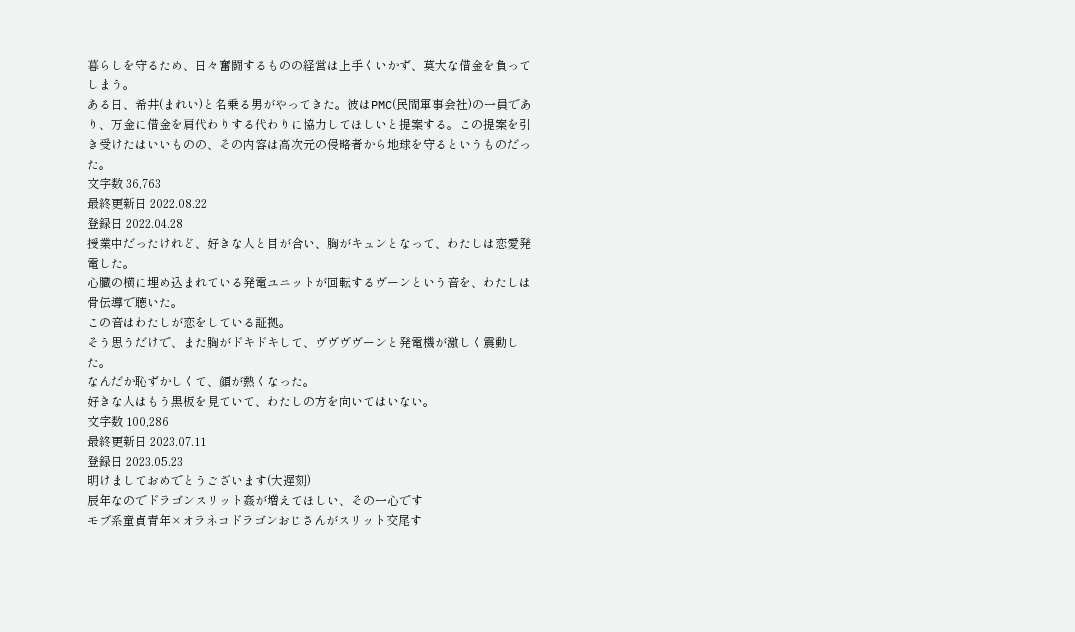暮らしを守るため、日々奮闘するものの経営は上手くいかず、莫大な借金を負ってしまう。
ある日、希井(まれい)と名乗る男がやってきた。彼はPMC(民間軍事会社)の一員であり、万金に借金を肩代わりする代わりに協力してほしいと提案する。この提案を引き受けたはいいものの、その内容は高次元の侵略者から地球を守るというものだった。
文字数 36,763
最終更新日 2022.08.22
登録日 2022.04.28
授業中だったけれど、好きな人と目が合い、胸がキュンとなって、わたしは恋愛発電した。
心臓の横に埋め込まれている発電ユニットが回転するヴーンという音を、わたしは骨伝導で聴いた。
この音はわたしが恋をしている証拠。
そう思うだけで、また胸がドキドキして、ヴヴヴヴーンと発電機が激しく震動した。
なんだか恥ずかしくて、顔が熱くなった。
好きな人はもう黒板を見ていて、わたしの方を向いてはいない。
文字数 100,286
最終更新日 2023.07.11
登録日 2023.05.23
明けましておめでとうございます(大遅刻)
辰年なのでドラゴンスリット姦が増えてほしい、その一心です
モブ系童貞青年×オラネコドラゴンおじさんがスリット交尾す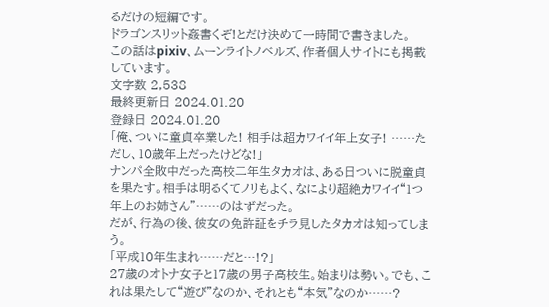るだけの短編です。
ドラゴンスリット姦書くぞ!とだけ決めて一時間で書きました。
この話はpixiv、ムーンライトノベルズ、作者個人サイトにも掲載しています。
文字数 2,538
最終更新日 2024.01.20
登録日 2024.01.20
「俺、ついに童貞卒業した! 相手は超カワイイ年上女子! ……ただし、10歳年上だったけどな!」
ナンパ全敗中だった高校二年生タカオは、ある日ついに脱童貞を果たす。相手は明るくてノリもよく、なにより超絶カワイイ“1つ年上のお姉さん”……のはずだった。
だが、行為の後、彼女の免許証をチラ見したタカオは知ってしまう。
「平成10年生まれ……だと…!?」
27歳のオトナ女子と17歳の男子高校生。始まりは勢い。でも、これは果たして“遊び”なのか、それとも“本気”なのか……?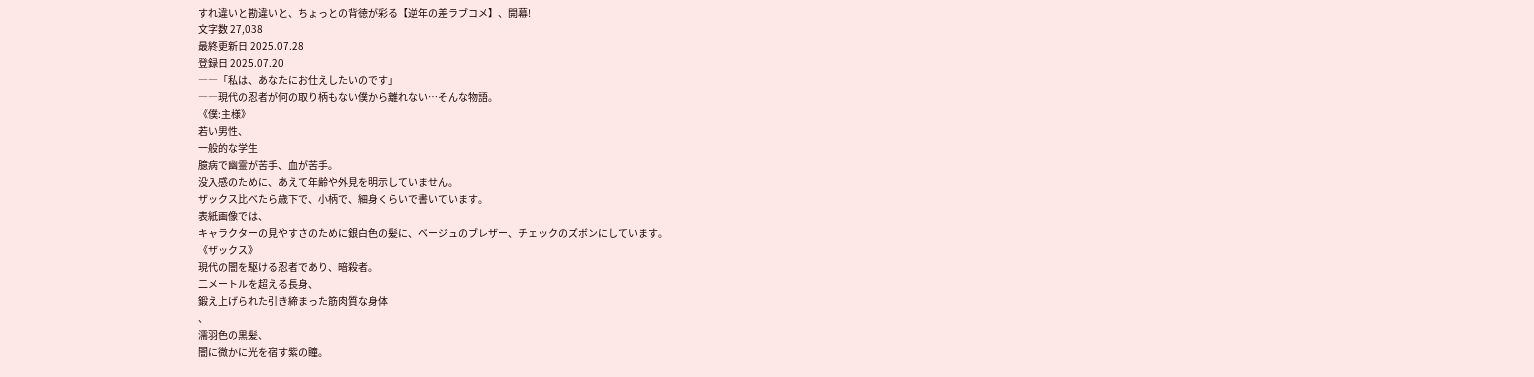すれ違いと勘違いと、ちょっとの背徳が彩る【逆年の差ラブコメ】、開幕!
文字数 27,038
最終更新日 2025.07.28
登録日 2025.07.20
――「私は、あなたにお仕えしたいのです」
――現代の忍者が何の取り柄もない僕から離れない…そんな物語。
《僕:主様》
若い男性、
一般的な学生
臆病で幽霊が苦手、血が苦手。
没入感のために、あえて年齢や外見を明示していません。
ザックス比べたら歳下で、小柄で、細身くらいで書いています。
表紙画像では、
キャラクターの見やすさのために銀白色の髪に、ベージュのブレザー、チェックのズボンにしています。
《ザックス》
現代の闇を駆ける忍者であり、暗殺者。
二メートルを超える長身、
鍛え上げられた引き締まった筋肉質な身体
、
濡羽色の黒髪、
闇に微かに光を宿す紫の瞳。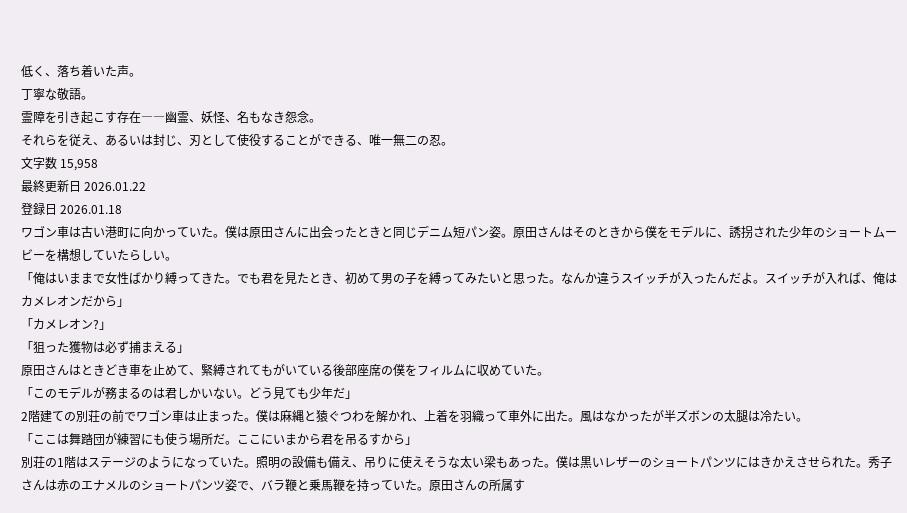低く、落ち着いた声。
丁寧な敬語。
霊障を引き起こす存在――幽霊、妖怪、名もなき怨念。
それらを従え、あるいは封じ、刃として使役することができる、唯一無二の忍。
文字数 15,958
最終更新日 2026.01.22
登録日 2026.01.18
ワゴン車は古い港町に向かっていた。僕は原田さんに出会ったときと同じデニム短パン姿。原田さんはそのときから僕をモデルに、誘拐された少年のショートムービーを構想していたらしい。
「俺はいままで女性ばかり縛ってきた。でも君を見たとき、初めて男の子を縛ってみたいと思った。なんか違うスイッチが入ったんだよ。スイッチが入れば、俺はカメレオンだから」
「カメレオン?」
「狙った獲物は必ず捕まえる」
原田さんはときどき車を止めて、緊縛されてもがいている後部座席の僕をフィルムに収めていた。
「このモデルが務まるのは君しかいない。どう見ても少年だ」
2階建ての別荘の前でワゴン車は止まった。僕は麻縄と猿ぐつわを解かれ、上着を羽織って車外に出た。風はなかったが半ズボンの太腿は冷たい。
「ここは舞踏団が練習にも使う場所だ。ここにいまから君を吊るすから」
別荘の1階はステージのようになっていた。照明の設備も備え、吊りに使えそうな太い梁もあった。僕は黒いレザーのショートパンツにはきかえさせられた。秀子さんは赤のエナメルのショートパンツ姿で、バラ鞭と乗馬鞭を持っていた。原田さんの所属す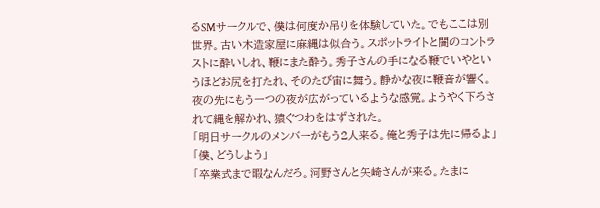るSMサークルで、僕は何度か吊りを体験していた。でもここは別世界。古い木造家屋に麻縄は似合う。スポットライトと闇のコントラストに酔いしれ、鞭にまた酔う。秀子さんの手になる鞭でいやというほどお尻を打たれ、そのたび宙に舞う。静かな夜に鞭音が響く。夜の先にもう一つの夜が広がっているような感覚。ようやく下ろされて縄を解かれ、猿ぐつわをはずされた。
「明日サークルのメンバーがもう2人来る。俺と秀子は先に帰るよ」
「僕、どうしよう」
「卒業式まで暇なんだろ。河野さんと矢崎さんが来る。たまに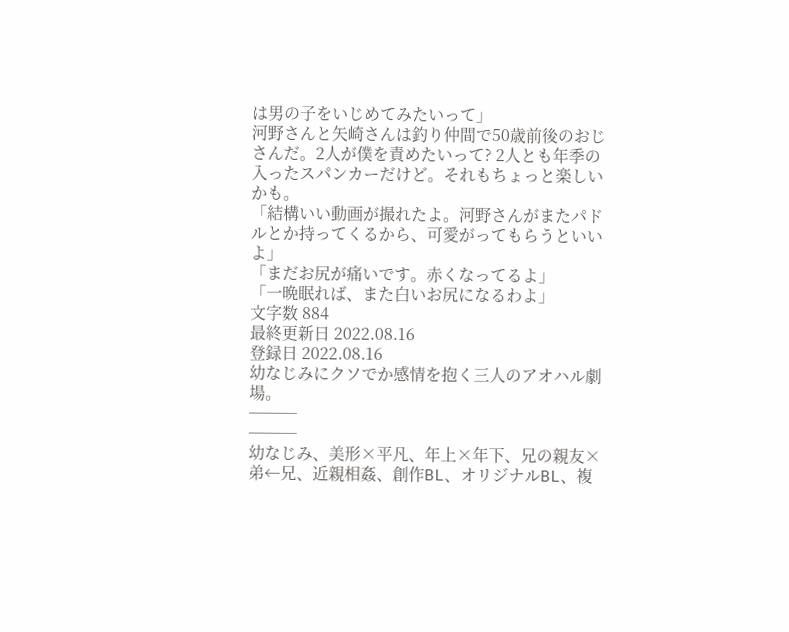は男の子をいじめてみたいって」
河野さんと矢崎さんは釣り仲間で50歳前後のおじさんだ。2人が僕を責めたいって? 2人とも年季の入ったスパンカーだけど。それもちょっと楽しいかも。
「結構いい動画が撮れたよ。河野さんがまたパドルとか持ってくるから、可愛がってもらうといいよ」
「まだお尻が痛いです。赤くなってるよ」
「一晩眠れば、また白いお尻になるわよ」
文字数 884
最終更新日 2022.08.16
登録日 2022.08.16
幼なじみにクソでか感情を抱く三人のアオハル劇場。
───
───
幼なじみ、美形×平凡、年上×年下、兄の親友×弟←兄、近親相姦、創作BL、オリジナルBL、複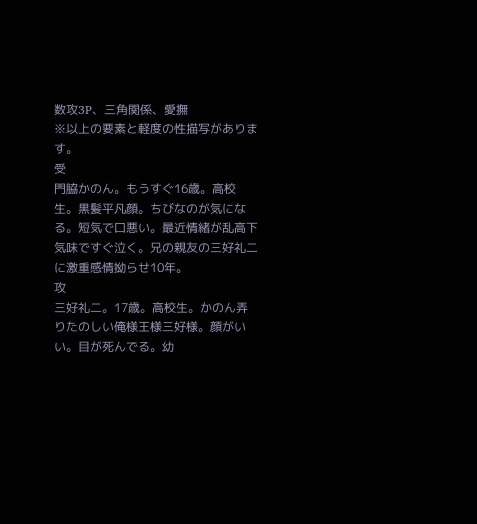数攻3P、三角関係、愛撫
※以上の要素と軽度の性描写があります。
受
門脇かのん。もうすぐ16歳。高校生。黒髪平凡顔。ちびなのが気になる。短気で口悪い。最近情緒が乱高下気味ですぐ泣く。兄の親友の三好礼二に激重感情拗らせ10年。
攻
三好礼二。17歳。高校生。かのん弄りたのしい俺様王様三好様。顔がいい。目が死んでる。幼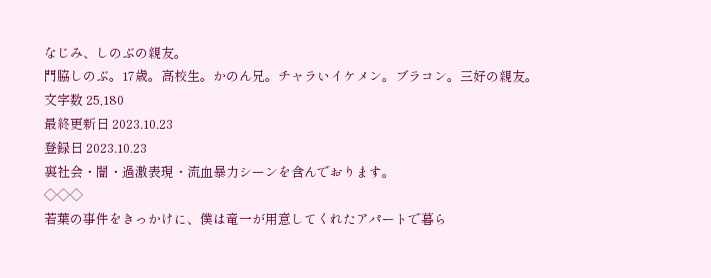なじみ、しのぶの親友。
門脇しのぶ。17歳。高校生。かのん兄。チャラいイケメン。ブラコン。三好の親友。
文字数 25,180
最終更新日 2023.10.23
登録日 2023.10.23
裏社会・闇・過激表現・流血暴力シーンを含んでおります。
◇◇◇
若葉の事件をきっかけに、僕は竜一が用意してくれたアパートで暮ら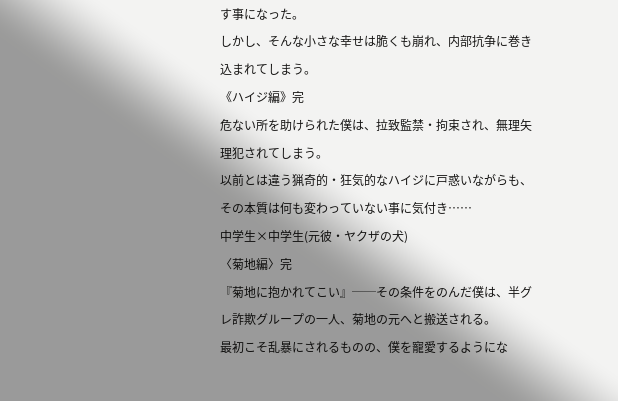す事になった。
しかし、そんな小さな幸せは脆くも崩れ、内部抗争に巻き込まれてしまう。
《ハイジ編》完
危ない所を助けられた僕は、拉致監禁・拘束され、無理矢理犯されてしまう。
以前とは違う猟奇的・狂気的なハイジに戸惑いながらも、その本質は何も変わっていない事に気付き……
中学生×中学生(元彼・ヤクザの犬)
〈菊地編〉完
『菊地に抱かれてこい』──その条件をのんだ僕は、半グレ詐欺グループの一人、菊地の元へと搬送される。
最初こそ乱暴にされるものの、僕を寵愛するようにな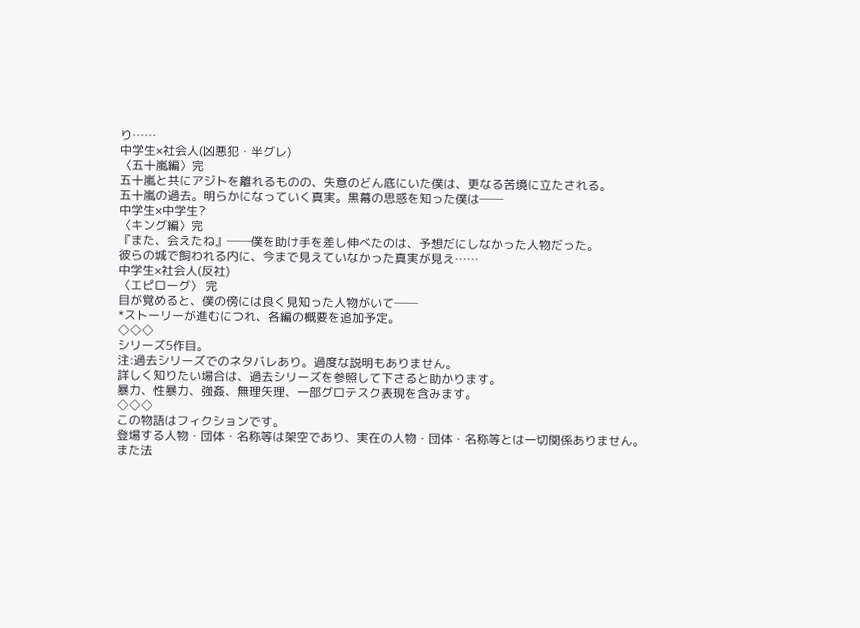り……
中学生×社会人(凶悪犯・半グレ)
〈五十嵐編〉完
五十嵐と共にアジトを離れるものの、失意のどん底にいた僕は、更なる苦境に立たされる。
五十嵐の過去。明らかになっていく真実。黒幕の思惑を知った僕は──
中学生×中学生?
〈キング編〉完
『また、会えたね』──僕を助け手を差し伸べたのは、予想だにしなかった人物だった。
彼らの城で飼われる内に、今まで見えていなかった真実が見え……
中学生×社会人(反社)
〈エピローグ〉 完
目が覚めると、僕の傍には良く見知った人物がいて──
*ストーリーが進むにつれ、各編の概要を追加予定。
◇◇◇
シリーズ5作目。
注:過去シリーズでのネタバレあり。過度な説明もありません。
詳しく知りたい場合は、過去シリーズを参照して下さると助かります。
暴力、性暴力、強姦、無理矢理、一部グロテスク表現を含みます。
◇◇◇
この物語はフィクションです。
登場する人物・団体・名称等は架空であり、実在の人物・団体・名称等とは一切関係ありません。
また法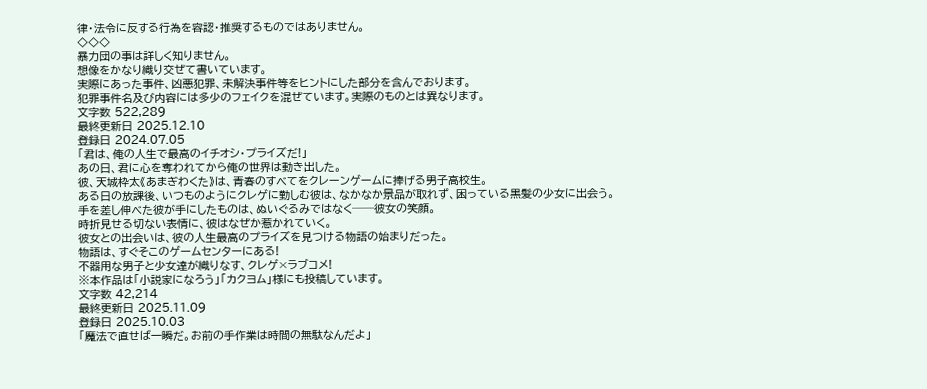律・法令に反する行為を容認・推奨するものではありません。
◇◇◇
暴力団の事は詳しく知りません。
想像をかなり織り交ぜて書いています。
実際にあった事件、凶悪犯罪、未解決事件等をヒントにした部分を含んでおります。
犯罪事件名及び内容には多少のフェイクを混ぜています。実際のものとは異なります。
文字数 522,289
最終更新日 2025.12.10
登録日 2024.07.05
「君は、俺の人生で最高のイチオシ・プライズだ!」
あの日、君に心を奪われてから俺の世界は動き出した。
彼、天城枠太《あまぎわくた》は、青春のすべてをクレーンゲームに捧げる男子高校生。
ある日の放課後、いつものようにクレゲに勤しむ彼は、なかなか景品が取れず、困っている黒髪の少女に出会う。
手を差し伸べた彼が手にしたものは、ぬいぐるみではなく──彼女の笑顔。
時折見せる切ない表情に、彼はなぜか惹かれていく。
彼女との出会いは、彼の人生最高のプライズを見つける物語の始まりだった。
物語は、すぐそこのゲームセンターにある!
不器用な男子と少女達が織りなす、クレゲ×ラブコメ!
※本作品は「小説家になろう」「カクヨム」様にも投稿しています。
文字数 42,214
最終更新日 2025.11.09
登録日 2025.10.03
「魔法で直せば一瞬だ。お前の手作業は時間の無駄なんだよ」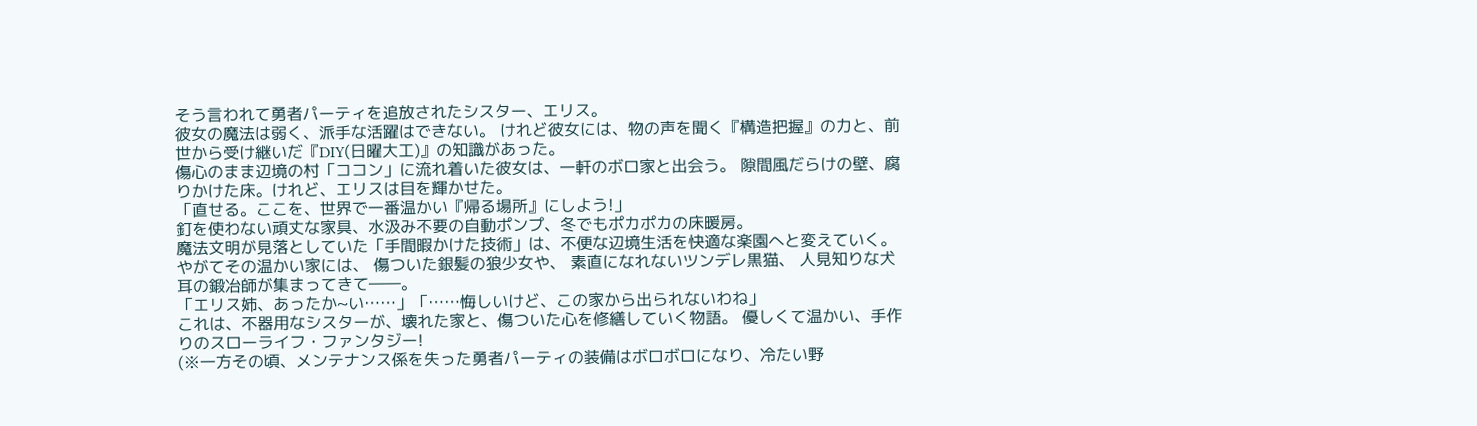そう言われて勇者パーティを追放されたシスター、エリス。
彼女の魔法は弱く、派手な活躍はできない。 けれど彼女には、物の声を聞く『構造把握』の力と、前世から受け継いだ『DIY(日曜大工)』の知識があった。
傷心のまま辺境の村「ココン」に流れ着いた彼女は、一軒のボロ家と出会う。 隙間風だらけの壁、腐りかけた床。けれど、エリスは目を輝かせた。
「直せる。ここを、世界で一番温かい『帰る場所』にしよう!」
釘を使わない頑丈な家具、水汲み不要の自動ポンプ、冬でもポカポカの床暖房。
魔法文明が見落としていた「手間暇かけた技術」は、不便な辺境生活を快適な楽園へと変えていく。
やがてその温かい家には、 傷ついた銀髪の狼少女や、 素直になれないツンデレ黒猫、 人見知りな犬耳の鍛冶師が集まってきて――。
「エリス姉、あったか~い……」「……悔しいけど、この家から出られないわね」
これは、不器用なシスターが、壊れた家と、傷ついた心を修繕していく物語。 優しくて温かい、手作りのスローライフ・ファンタジー!
(※一方その頃、メンテナンス係を失った勇者パーティの装備はボロボロになり、冷たい野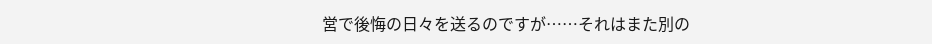営で後悔の日々を送るのですが……それはまた別の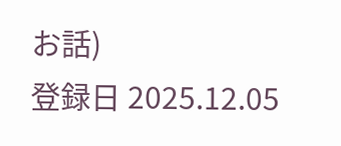お話)
登録日 2025.12.05